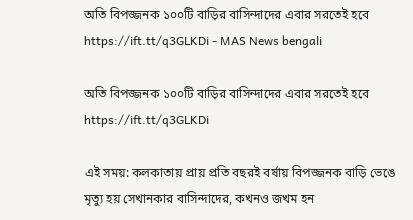অতি বিপজ্জনক ১০০টি বাড়ির বাসিন্দাদের এবার সরতেই হবে https://ift.tt/q3GLKDi - MAS News bengali

অতি বিপজ্জনক ১০০টি বাড়ির বাসিন্দাদের এবার সরতেই হবে https://ift.tt/q3GLKDi

এই সময়: কলকাতায় প্রায় প্রতি বছরই বর্ষায় বিপজ্জনক বাড়ি ভেঙে মৃত্যু হয় সেখানকার বাসিন্দাদের, কখনও জখম হন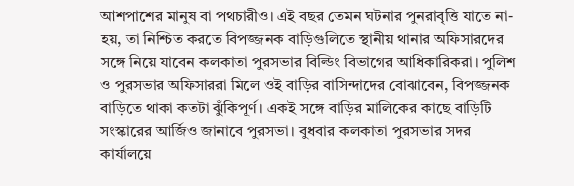আশপাশের মানুষ বা পথচারীও। এই বছর তেমন ঘটনার পুনরাবৃত্তি যাতে না-হয়, তা নিশ্চিত করতে বিপজ্জনক বাড়িগুলিতে স্থানীয় থানার অফিসারদের সঙ্গে নিয়ে যাবেন কলকাতা পুরসভার বিল্ডিং বিভাগের আধিকারিকরা। পুলিশ ও পুরসভার অফিসাররা মিলে ওই বাড়ির বাসিন্দাদের বোঝাবেন, বিপজ্জনক বাড়িতে থাকা কতটা ঝুঁকিপূর্ণ। একই সঙ্গে বাড়ির মালিকের কাছে বাড়িটি সংস্কারের আর্জিও জানাবে পুরসভা। বুধবার কলকাতা পুরসভার সদর কার্যালয়ে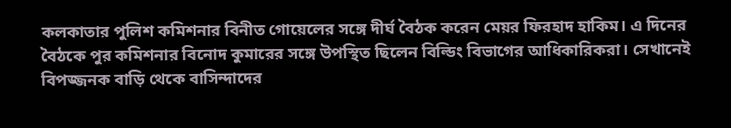কলকাতার পুলিশ কমিশনার বিনীত গোয়েলের সঙ্গে দীর্ঘ বৈঠক করেন মেয়র ফিরহাদ হাকিম। এ দিনের বৈঠকে পুর কমিশনার বিনোদ কুমারের সঙ্গে উপস্থিত ছিলেন বিল্ডিং বিভাগের আধিকারিকরা। সেখানেই বিপজ্জনক বাড়ি থেকে বাসিন্দাদের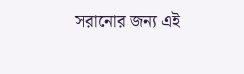সরানোর জন্য এই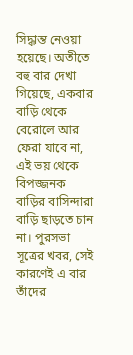সিদ্ধান্ত নেওয়া হয়েছে। অতীতে বহু বার দেখা গিয়েছে, একবার বাড়ি থেকে বেরোলে আর ফেরা যাবে না, এই ভয় থেকে বিপজ্জনক বাড়ির বাসিন্দারা বাড়ি ছাড়তে চান না। পুরসভা সূত্রের খবর, সেই কারণেই এ বার তাঁদের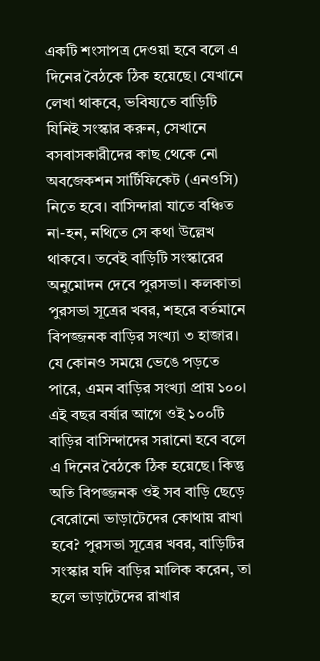একটি শংসাপত্র দেওয়া হবে বলে এ দিনের বৈঠকে ঠিক হয়েছে। যেখানে লেখা থাকবে, ভবিষ্যতে বাড়িটি যিনিই সংস্কার করুন, সেখানে বসবাসকারীদের কাছ থেকে নো অবজেকশন সার্টিফিকেট (এনওসি) নিতে হবে। বাসিন্দারা যাতে বঞ্চিত না-হন, নথিতে সে কথা উল্লেখ থাকবে। তবেই বাড়িটি সংস্কারের অনুমোদন দেবে পুরসভা। কলকাতা পুরসভা সূত্রের খবর, শহরে বর্তমানে বিপজ্জনক বাড়ির সংখ্যা ৩ হাজার। যে কোনও সময়ে ভেঙে পড়তে পারে, এমন বাড়ির সংখ্যা প্রায় ১০০। এই বছর বর্ষার আগে ওই ১০০টি বাড়ির বাসিন্দাদের সরানো হবে বলে এ দিনের বৈঠকে ঠিক হয়েছে। কিন্তু অতি বিপজ্জনক ওই সব বাড়ি ছেড়ে বেরোনো ভাড়াটেদের কোথায় রাখা হবে? পুরসভা সূত্রের খবর, বাড়িটির সংস্কার যদি বাড়ির মালিক করেন, তা হলে ভাড়াটেদের রাখার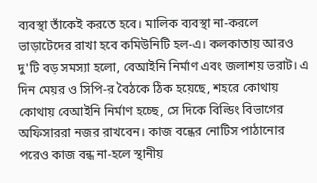ব্যবস্থা তাঁকেই করতে হবে। মালিক ব্যবস্থা না-করলে ভাড়াটেদের রাখা হবে কমিউনিটি হল-এ। কলকাতায় আরও দু'টি বড় সমস্যা হলো, বেআইনি নির্মাণ এবং জলাশয় ভরাট। এ দিন মেয়র ও সিপি-র বৈঠকে ঠিক হয়েছে, শহরে কোথায় কোথায় বেআইনি নির্মাণ হচ্ছে, সে দিকে বিল্ডিং বিভাগের অফিসাররা নজর রাখবেন। কাজ বন্ধের নোটিস পাঠানোর পরেও কাজ বন্ধ না-হলে স্থানীয়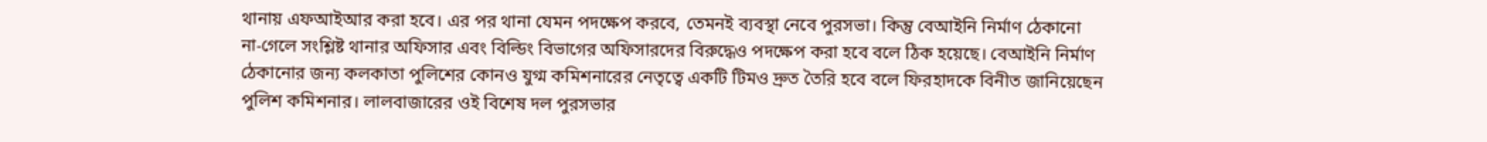থানায় এফআইআর করা হবে। এর পর থানা যেমন পদক্ষেপ করবে, তেমনই ব্যবস্থা নেবে পুরসভা। কিন্তু বেআইনি নির্মাণ ঠেকানো না-গেলে সংশ্লিষ্ট থানার অফিসার এবং বিল্ডিং বিভাগের অফিসারদের বিরুদ্ধেও পদক্ষেপ করা হবে বলে ঠিক হয়েছে। বেআইনি নির্মাণ ঠেকানোর জন্য কলকাতা পুলিশের কোনও যুগ্ম কমিশনারের নেতৃত্বে একটি টিমও দ্রুত তৈরি হবে বলে ফিরহাদকে বিনীত জানিয়েছেন পুলিশ কমিশনার। লালবাজারের ওই বিশেষ দল পুরসভার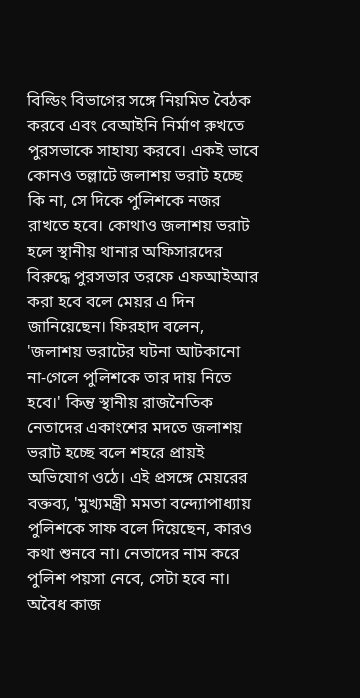বিল্ডিং বিভাগের সঙ্গে নিয়মিত বৈঠক করবে এবং বেআইনি নির্মাণ রুখতে পুরসভাকে সাহায্য করবে। একই ভাবে কোনও তল্লাটে জলাশয় ভরাট হচ্ছে কি না, সে দিকে পুলিশকে নজর রাখতে হবে। কোথাও জলাশয় ভরাট হলে স্থানীয় থানার অফিসারদের বিরুদ্ধে পুরসভার তরফে এফআইআর করা হবে বলে মেয়র এ দিন জানিয়েছেন। ফিরহাদ বলেন, 'জলাশয় ভরাটের ঘটনা আটকানো না-গেলে পুলিশকে তার দায় নিতে হবে।' কিন্তু স্থানীয় রাজনৈতিক নেতাদের একাংশের মদতে জলাশয় ভরাট হচ্ছে বলে শহরে প্রায়ই অভিযোগ ওঠে। এই প্রসঙ্গে মেয়রের বক্তব্য, 'মুখ্যমন্ত্রী মমতা বন্দ্যোপাধ্যায় পুলিশকে সাফ বলে দিয়েছেন, কারও কথা শুনবে না। নেতাদের নাম করে পুলিশ পয়সা নেবে, সেটা হবে না। অবৈধ কাজ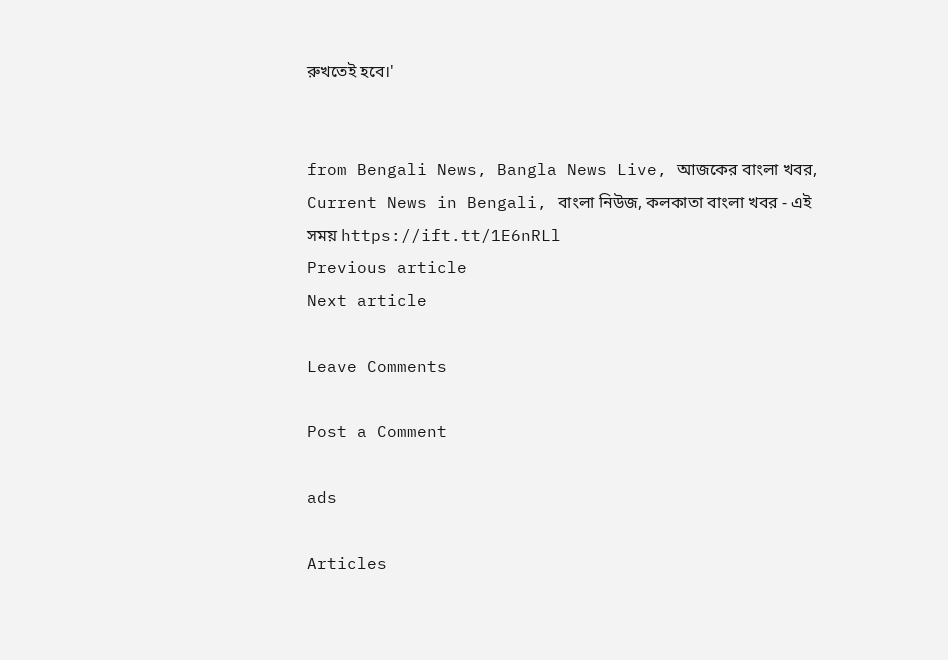রুখতেই হবে।'


from Bengali News, Bangla News Live, আজকের বাংলা খবর, Current News in Bengali, বাংলা নিউজ, কলকাতা বাংলা খবর - এই সময় https://ift.tt/1E6nRLl
Previous article
Next article

Leave Comments

Post a Comment

ads

Articles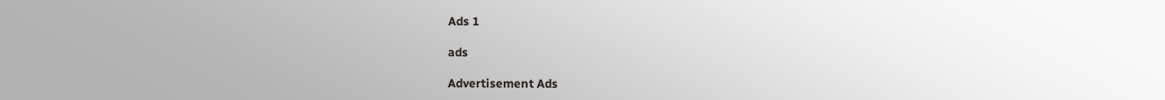Ads 1

ads

Advertisement Ads